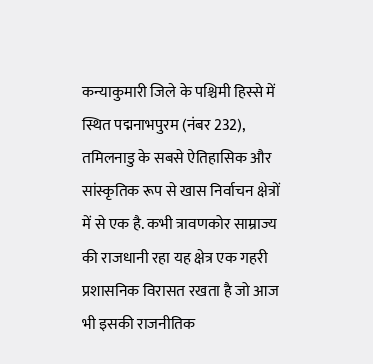कन्याकुमारी जिले के पश्चिमी हिस्से में स्थित पद्मनाभपुरम (नंबर 232), तमिलनाडु के सबसे ऐतिहासिक और सांस्कृतिक रूप से खास निर्वाचन क्षेत्रों में से एक है. कभी त्रावणकोर साम्राज्य की राजधानी रहा यह क्षेत्र एक गहरी प्रशासनिक विरासत रखता है जो आज भी इसकी राजनीतिक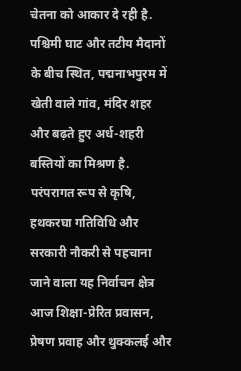चेतना को आकार दे रही है. पश्चिमी घाट और तटीय मैदानों के बीच स्थित, पद्मनाभपुरम में खेती वाले गांव, मंदिर शहर और बढ़ते हुए अर्ध-शहरी बस्तियों का मिश्रण है.
परंपरागत रूप से कृषि, हथकरघा गतिविधि और सरकारी नौकरी से पहचाना जाने वाला यह निर्वाचन क्षेत्र आज शिक्षा-प्रेरित प्रवासन, प्रेषण प्रवाह और थुक्कलई और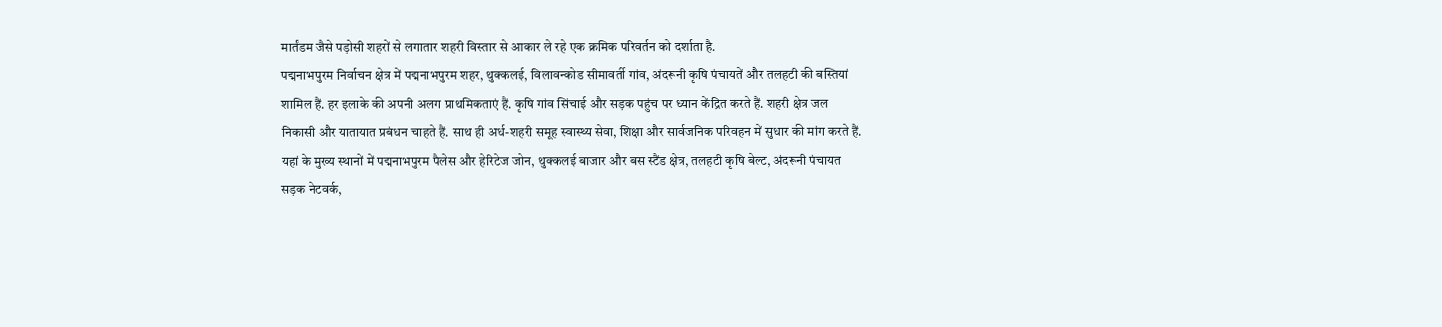मार्तंडम जैसे पड़ोसी शहरों से लगातार शहरी विस्तार से आकार ले रहे एक क्रमिक परिवर्तन को दर्शाता है.
पद्मनाभपुरम निर्वाचन क्षेत्र में पद्मनाभपुरम शहर, थुक्कलई, विलावन्कोड सीमावर्ती गांव, अंदरूनी कृषि पंचायतें और तलहटी की बस्तियां शामिल हैं. हर इलाके की अपनी अलग प्राथमिकताएं हैं. कृषि गांव सिंचाई और सड़क पहुंच पर ध्यान केंद्रित करते हैं. शहरी क्षेत्र जल निकासी और यातायात प्रबंधन चाहते हैं. साथ ही अर्ध-शहरी समूह स्वास्थ्य सेवा, शिक्षा और सार्वजनिक परिवहन में सुधार की मांग करते हैं.
यहां के मुख्य स्थानों में पद्मनाभपुरम पैलेस और हेरिटेज जोन, थुक्कलई बाजार और बस स्टैंड क्षेत्र, तलहटी कृषि बेल्ट, अंदरूनी पंचायत सड़क नेटवर्क,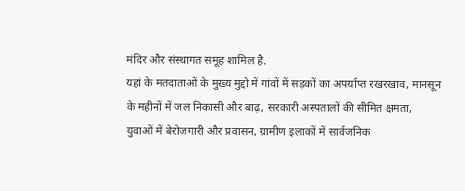मंदिर और संस्थागत समूह शामिल है.
यहां के मतदाताओं के मुख्य मुद्दो में गांवों में सड़कों का अपर्याप्त रखरखाव, मानसून के महीनों में जल निकासी और बाढ़, सरकारी अस्पतालों की सीमित क्षमता,
युवाओं में बेरोजगारी और प्रवासन, ग्रामीण इलाकों में सार्वजनिक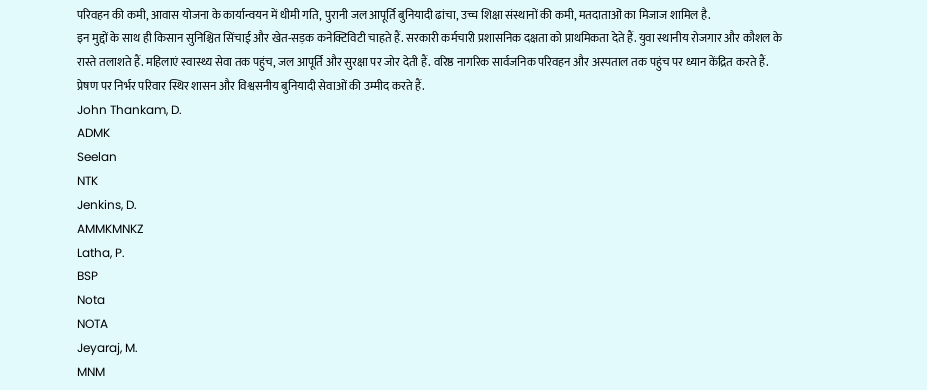परिवहन की कमी, आवास योजना के कार्यान्वयन में धीमी गति, पुरानी जल आपूर्ति बुनियादी ढांचा, उच्च शिक्षा संस्थानों की कमी, मतदाताओं का मिजाज शामिल है.
इन मुद्दों के साथ ही किसान सुनिश्चित सिंचाई और खेत-सड़क कनेक्टिविटी चाहते हैं. सरकारी कर्मचारी प्रशासनिक दक्षता को प्राथमिकता देते हैं. युवा स्थानीय रोजगार और कौशल के रास्ते तलाशते हैं. महिलाएं स्वास्थ्य सेवा तक पहुंच, जल आपूर्ति और सुरक्षा पर जोर देती हैं. वरिष्ठ नागरिक सार्वजनिक परिवहन और अस्पताल तक पहुंच पर ध्यान केंद्रित करते हैं. प्रेषण पर निर्भर परिवार स्थिर शासन और विश्वसनीय बुनियादी सेवाओं की उम्मीद करते हैं.
John Thankam, D.
ADMK
Seelan
NTK
Jenkins, D.
AMMKMNKZ
Latha, P.
BSP
Nota
NOTA
Jeyaraj, M.
MNM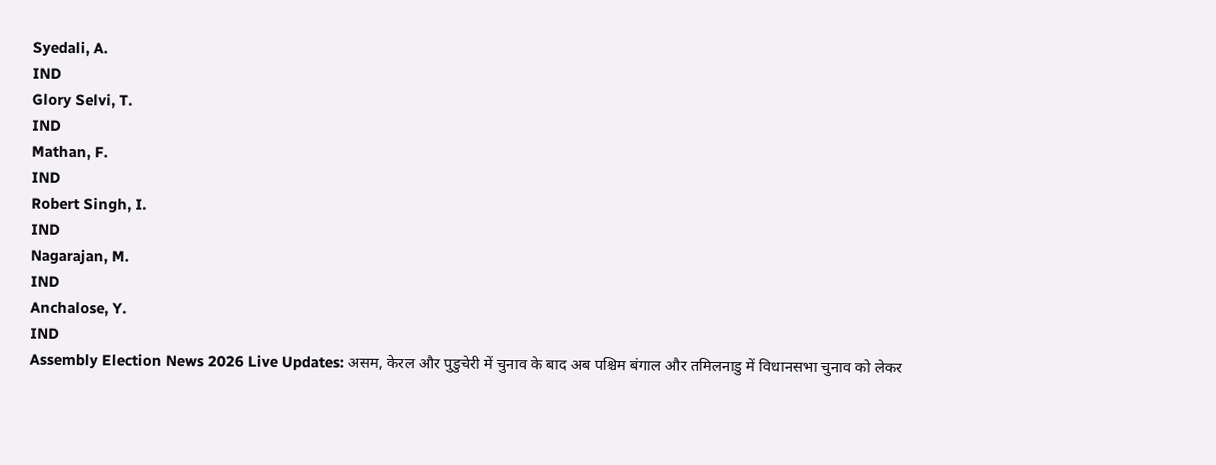Syedali, A.
IND
Glory Selvi, T.
IND
Mathan, F.
IND
Robert Singh, I.
IND
Nagarajan, M.
IND
Anchalose, Y.
IND
Assembly Election News 2026 Live Updates: असम, केरल और पुडुचेरी में चुनाव के बाद अब पश्चिम बंगाल और तमिलनाडु में विधानसभा चुनाव को लेकर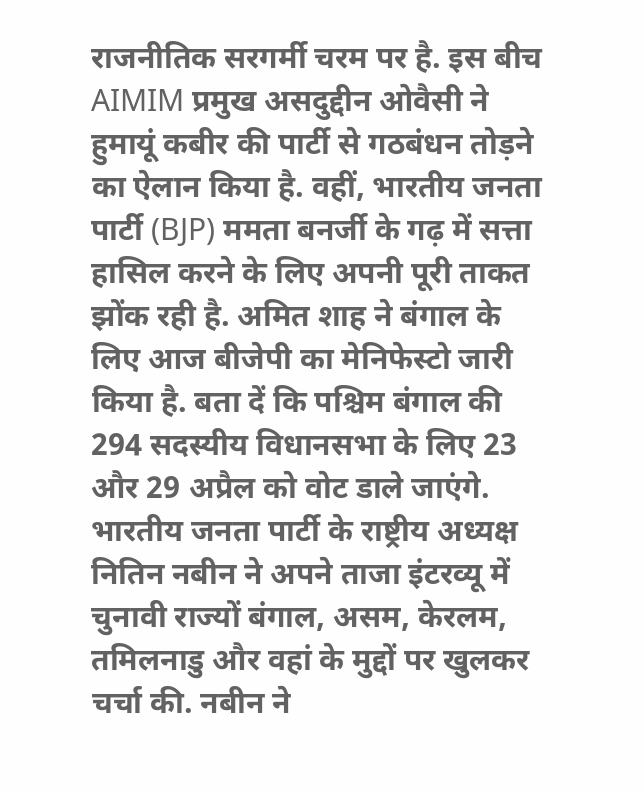राजनीतिक सरगर्मी चरम पर है. इस बीच AIMIM प्रमुख असदुद्दीन ओवैसी ने हुमायूं कबीर की पार्टी से गठबंधन तोड़ने का ऐलान किया है. वहीं, भारतीय जनता पार्टी (BJP) ममता बनर्जी के गढ़ में सत्ता हासिल करने के लिए अपनी पूरी ताकत झोंक रही है. अमित शाह ने बंगाल के लिए आज बीजेपी का मेनिफेस्टो जारी किया है. बता दें कि पश्चिम बंगाल की 294 सदस्यीय विधानसभा के लिए 23 और 29 अप्रैल को वोट डाले जाएंगे.
भारतीय जनता पार्टी के राष्ट्रीय अध्यक्ष नितिन नबीन ने अपने ताजा इंटरव्यू में चुनावी राज्यों बंगाल, असम, केरलम, तमिलनाडु और वहां के मुद्दों पर खुलकर चर्चा की. नबीन ने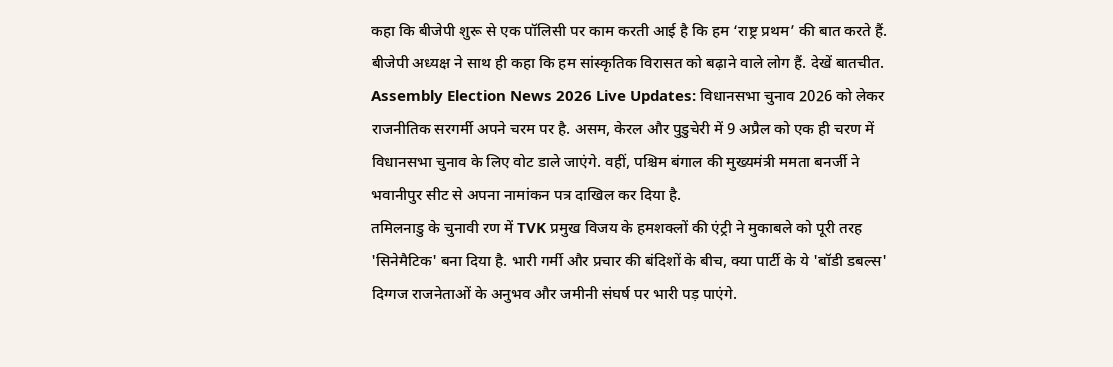कहा कि बीजेपी शुरू से एक पॉलिसी पर काम करती आई है कि हम ‘राष्ट्र प्रथम’ की बात करते हैं. बीजेपी अध्यक्ष ने साथ ही कहा कि हम सांस्कृतिक विरासत को बढ़ाने वाले लोग हैं. देखें बातचीत.
Assembly Election News 2026 Live Updates: विधानसभा चुनाव 2026 को लेकर राजनीतिक सरगर्मी अपने चरम पर है. असम, केरल और पुडुचेरी में 9 अप्रैल को एक ही चरण में विधानसभा चुनाव के लिए वोट डाले जाएंगे. वहीं, पश्चिम बंगाल की मुख्यमंत्री ममता बनर्जी ने भवानीपुर सीट से अपना नामांकन पत्र दाखिल कर दिया है.
तमिलनाडु के चुनावी रण में TVK प्रमुख विजय के हमशक्लों की एंट्री ने मुकाबले को पूरी तरह 'सिनेमैटिक' बना दिया है. भारी गर्मी और प्रचार की बंदिशों के बीच, क्या पार्टी के ये 'बॉडी डबल्स' दिग्गज राजनेताओं के अनुभव और जमीनी संघर्ष पर भारी पड़ पाएंगे.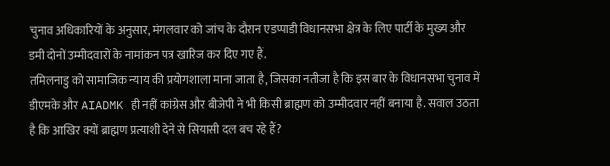चुनाव अधिकारियों के अनुसार, मंगलवार को जांच के दौरान एडप्पाडी विधानसभा क्षेत्र के लिए पार्टी के मुख्य और डमी दोनों उम्मीदवारों के नामांकन पत्र खारिज कर दिए गए हैं.
तमिलनाडु को सामाजिक न्याय की प्रयोगशाला माना जाता है, जिसका नतीजा है कि इस बार के विधानसभा चुनाव में डीएमके और AIADMK ही नहीं कांग्रेस और बीजेपी ने भी किसी ब्राह्मण को उम्मीदवार नहीं बनाया है. सवाल उठता है कि आखिर क्यों ब्राह्मण प्रत्याशी देने से सियासी दल बच रहे हैं?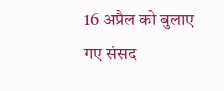16 अप्रैल को बुलाए गए संसद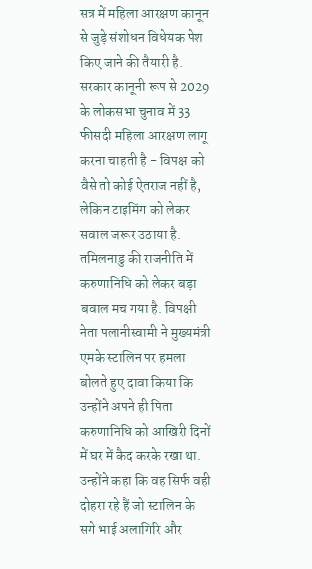सत्र में महिला आरक्षण कानून से जुड़े संशोधन विधेयक पेश किए जाने की तैयारी है. सरकार कानूनी रूप से 2029 के लोकसभा चुनाव में 33 फीसदी महिला आरक्षण लागू करना चाहती है - विपक्ष को वैसे तो कोई ऐतराज नहीं है, लेकिन टाइमिंग को लेकर सवाल जरूर उठाया है.
तमिलनाडु की राजनीति में करुणानिधि को लेकर बड़ा बवाल मच गया है. विपक्षी नेता पलानीस्वामी ने मुख्यमंत्री एमके स्टालिन पर हमला बोलते हुए दावा किया कि उन्होंने अपने ही पिता करुणानिधि को आखिरी दिनों में घर में कैद करके रखा था. उन्होंने कहा कि वह सिर्फ वही दोहरा रहे हैं जो स्टालिन के सगे भाई अलागिरि और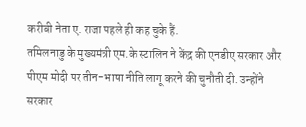करीबी नेता ए. राजा पहले ही कह चुके हैं.
तमिलनाडु के मुख्यमंत्री एम.के स्टालिन ने केंद्र की एनडीए सरकार और पीएम मोदी पर तीन-भाषा नीति लागू करने की चुनौती दी. उन्होंने सरकार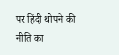पर हिंदी थोपने की नीति का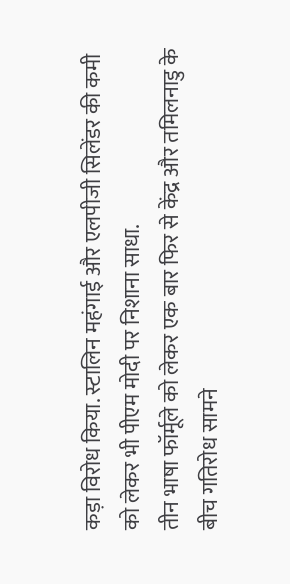कड़ा विरोध किया. स्टालिन महंगाई और एलपीजी सिलेंडर की कमी को लेकर भी पीएम मोदी पर निशाना साधा.
तीन भाषा फॉर्मूले को लेकर एक बार फिर से केंद्र और तमिलनाडु के बीच गतिरोध सामने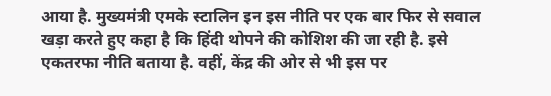आया है. मुख्यमंत्री एमके स्टालिन इन इस नीति पर एक बार फिर से सवाल खड़ा करते हुए कहा है कि हिंदी थोपने की कोशिश की जा रही है. इसे एकतरफा नीति बताया है. वहीं, केंद्र की ओर से भी इस पर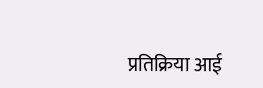प्रतिक्रिया आई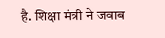है. शिक्षा मंत्री ने जवाब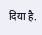दिया है.